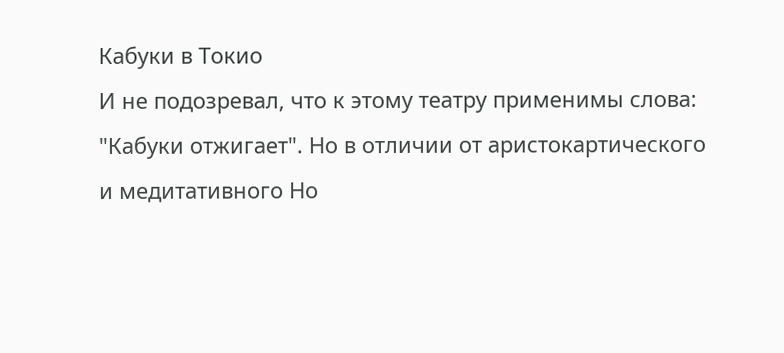Кабуки в Токио
И не подозревал, что к этому театру применимы слова: "Кабуки отжигает". Но в отличии от аристокартического и медитативного Но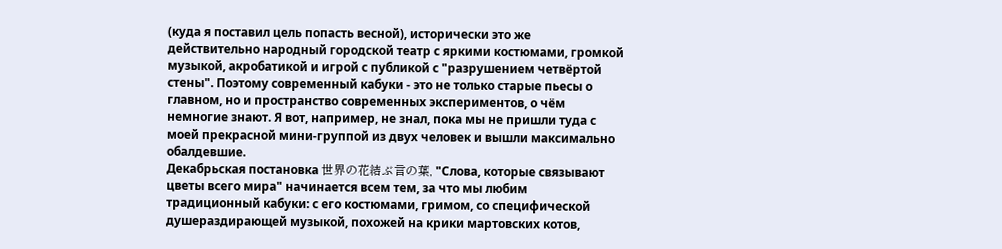(куда я поставил цель попасть весной), исторически это же действительно народный городской театр с яркими костюмами, громкой музыкой, акробатикой и игрой с публикой с "разрушением четвёртой стены". Поэтому современный кабуки - это не только старые пьесы о главном, но и пространство современных экспериментов, о чём немногие знают. Я вот, например, не знал, пока мы не пришли туда с моей прекрасной мини-группой из двух человек и вышли максимально обалдевшие.
Декабрьская постановка 世界の花結ぶ言の葉, "Слова, которые связывают цветы всего мира" начинается всем тем, за что мы любим традиционный кабуки: с его костюмами, гримом, со специфической душераздирающей музыкой, похожей на крики мартовских котов,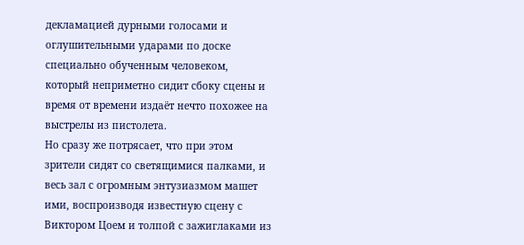декламацией дурными голосами и оглушительными ударами по доске специально обученным человеком, который неприметно сидит сбоку сцены и время от времени издаёт нечто похожее на выстрелы из пистолета.
Но сразу же потрясает, что при этом зрители сидят со светящимися палками, и весь зал с огромным энтузиазмом машет ими, воспроизводя известную сцену с Виктором Цоем и толпой с зажиглаками из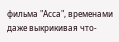фильма "Асса", временами даже выкрикивая что-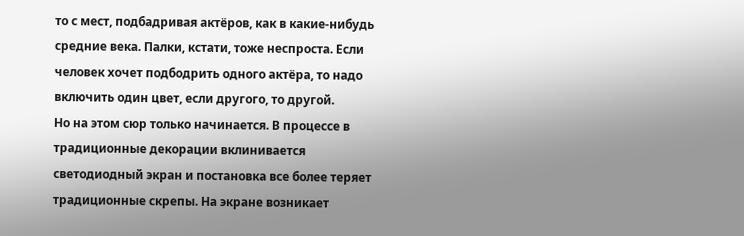то с мест, подбадривая актёров, как в какие-нибудь средние века. Палки, кстати, тоже неспроста. Если человек хочет подбодрить одного актёра, то надо включить один цвет, если другого, то другой.
Но на этом сюр только начинается. В процессе в традиционные декорации вклинивается светодиодный экран и постановка все более теряет традиционные скрепы. На экране возникает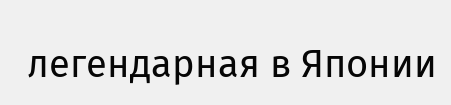легендарная в Японии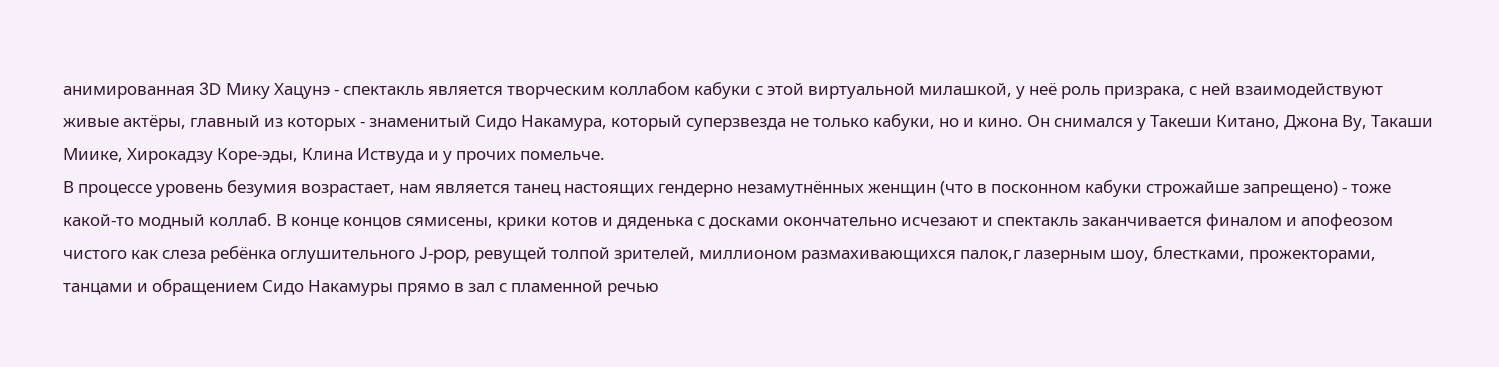анимированная 3D Мику Хацунэ - спектакль является творческим коллабом кабуки с этой виртуальной милашкой, у неё роль призрака, с ней взаимодействуют живые актёры, главный из которых - знаменитый Сидо Накамура, который суперзвезда не только кабуки, но и кино. Он снимался у Такеши Китано, Джона Ву, Такаши Миике, Хирокадзу Коре-эды, Клина Иствуда и у прочих помельче.
В процессе уровень безумия возрастает, нам является танец настоящих гендерно незамутнённых женщин (что в посконном кабуки строжайше запрещено) - тоже какой-то модный коллаб. В конце концов сямисены, крики котов и дяденька с досками окончательно исчезают и спектакль заканчивается финалом и апофеозом чистого как слеза ребёнка оглушительного J‑pop, ревущей толпой зрителей, миллионом размахивающихся палок,г лазерным шоу, блестками, прожекторами, танцами и обращением Сидо Накамуры прямо в зал с пламенной речью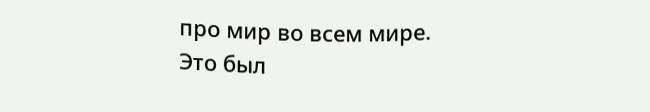про мир во всем мире.
Это был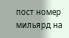пост номер мильярд на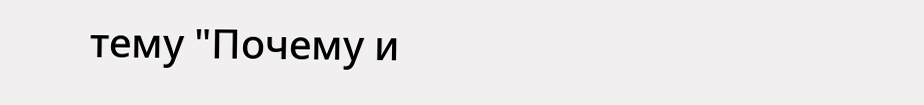тему "Почему и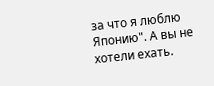за что я люблю Японию". А вы не хотели ехать.